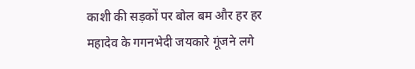काशी की सड़कों पर बोल बम और हर हर महादेव के गगनभेदी जयकारे गूंजने लगे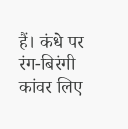हैं। कंधे पर रंग-बिरंगी कांवर लिए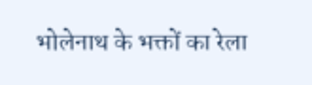भोलेनाथ के भक्तों का रेला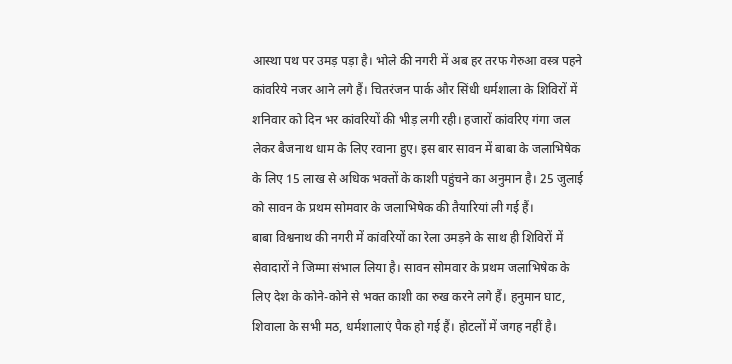आस्था पथ पर उमड़ पड़ा है। भोले की नगरी में अब हर तरफ गेरुआ वस्त्र पहने कांवरिये नजर आने लगे हैं। चितरंजन पार्क और सिंधी धर्मशाला के शिविरों में शनिवार को दिन भर कांवरियों की भीड़ लगी रही। हजारों कांवरिए गंगा जल लेकर बैजनाथ धाम के लिए रवाना हुए। इस बार सावन में बाबा के जलाभिषेक के लिए 15 लाख से अधिक भक्तों के काशी पहुंचने का अनुमान है। 25 जुलाई को सावन के प्रथम सोमवार के जलाभिषेक की तैयारियां ली गई हैं।
बाबा विश्वनाथ की नगरी में कांवरियों का रेला उमड़ने के साथ ही शिविरों में सेवादारों ने जिम्मा संभाल लिया है। सावन सोमवार के प्रथम जलाभिषेक के लिए देश के कोने-कोने से भक्त काशी का रुख करने लगे हैं। हनुमान घाट, शिवाला के सभी मठ, धर्मशालाएं पैक हो गई हैं। होटलों में जगह नहीं है।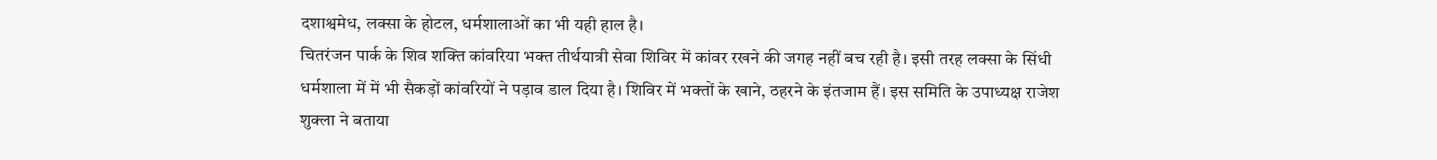दशाश्वमेध, लक्सा के होटल, धर्मशालाओं का भी यही हाल है।
चितरंजन पार्क के शिव शक्ति कांवरिया भक्त तीर्थयात्री सेवा शिविर में कांवर रखने की जगह नहीं बच रही है। इसी तरह लक्सा के सिंधी धर्मशाला में में भी सैकड़ों कांवरियों ने पड़ाव डाल दिया है। शिविर में भक्तों के खाने, ठहरने के इंतजाम हैं। इस समिति के उपाध्यक्ष राजेश शुक्ला ने बताया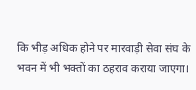कि भीड़ अधिक होने पर मारवाड़ी सेवा संघ के भवन में भी भक्तों का ठहराव कराया जाएगा।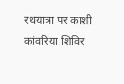रथयात्रा पर काशी कांवरिया शिविर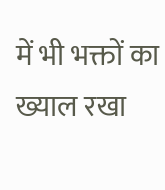में भी भक्तों का ख्याल रखा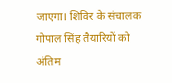जाएगा। शिविर के संचालक गोपाल सिंह तैयारियों को अंतिम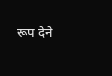रूप देने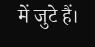में जुटे हैं।